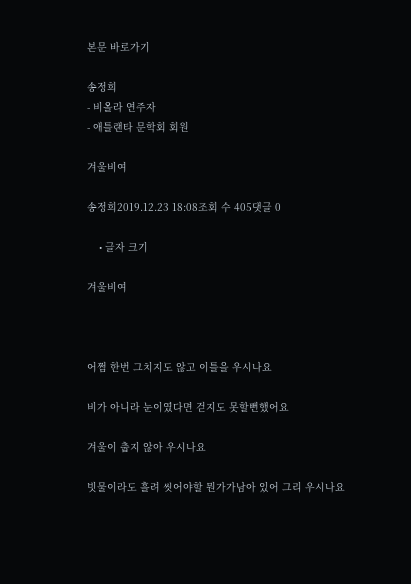본문 바로가기

송정희
- 비올라 연주자
- 애틀랜타 문학회 회원

겨울비여

송정희2019.12.23 18:08조회 수 405댓글 0

    • 글자 크기

겨울비여



어쩜 한번 그치지도 않고 이틀을 우시나요

비가 아니라 눈이였다면 걷지도 못할뻔했어요

겨울이 춥지 않아 우시나요

빗물이라도 흘려 씻어야할 뭔가가남아 있어 그리 우시나요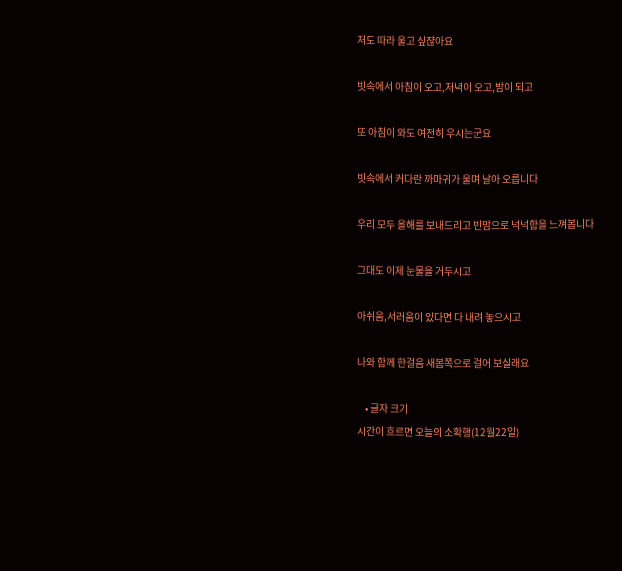저도 따라 울고 싶쟎아요

빗속에서 아침이 오고,저녁이 오고,밤이 되고

또 아침이 와도 여전히 우시는군요

빗속에서 커다란 까마귀가 울며 날아 오릅니다

우리 모두 올해를 보내드리고 빈맘으로 넉넉함을 느껴봅니다

그대도 이제 눈물을 거두시고

아쉬움,서러움이 있다면 다 내려 놓으시고

나와 함께 한걸음 새봄쪽으로 걸어 보실래요

    • 글자 크기
시간이 흐르면 오늘의 소확행(12월22일)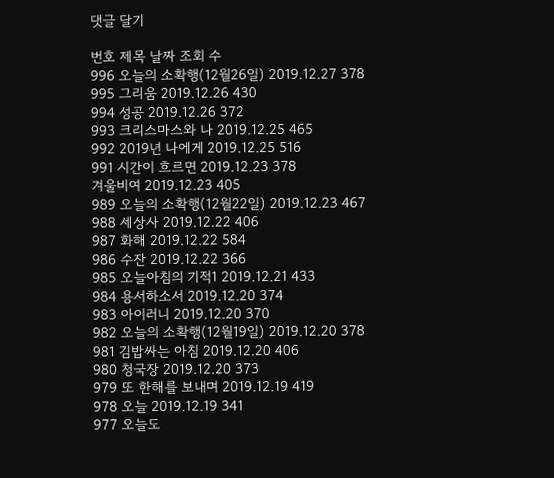댓글 달기

번호 제목 날짜 조회 수
996 오늘의 소확행(12월26일) 2019.12.27 378
995 그리움 2019.12.26 430
994 성공 2019.12.26 372
993 크리스마스와 나 2019.12.25 465
992 2019년 나에게 2019.12.25 516
991 시간이 흐르면 2019.12.23 378
겨울비여 2019.12.23 405
989 오늘의 소확행(12월22일) 2019.12.23 467
988 세상사 2019.12.22 406
987 화해 2019.12.22 584
986 수잔 2019.12.22 366
985 오늘아침의 기적1 2019.12.21 433
984 용서하소서 2019.12.20 374
983 아이러니 2019.12.20 370
982 오늘의 소확행(12월19일) 2019.12.20 378
981 김밥싸는 아침 2019.12.20 406
980 청국장 2019.12.20 373
979 또 한해를 보내며 2019.12.19 419
978 오늘 2019.12.19 341
977 오늘도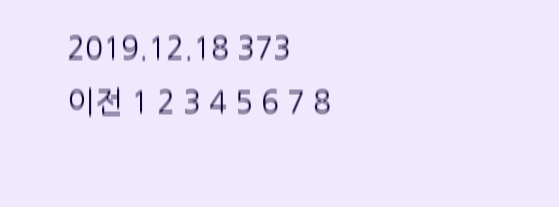2019.12.18 373
이전 1 2 3 4 5 6 7 8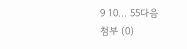9 10... 55다음
첨부 (0)